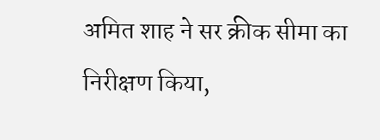अमित शाह ने सर क्रीक सीमा का निरीक्षण किया,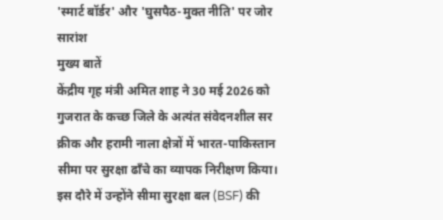'स्मार्ट बॉर्डर' और 'घुसपैठ-मुक्त नीति' पर जोर
सारांश
मुख्य बातें
केंद्रीय गृह मंत्री अमित शाह ने 30 मई 2026 को गुजरात के कच्छ जिले के अत्यंत संवेदनशील सर क्रीक और हरामी नाला क्षेत्रों में भारत-पाकिस्तान सीमा पर सुरक्षा ढाँचे का व्यापक निरीक्षण किया। इस दौरे में उन्होंने सीमा सुरक्षा बल (BSF) की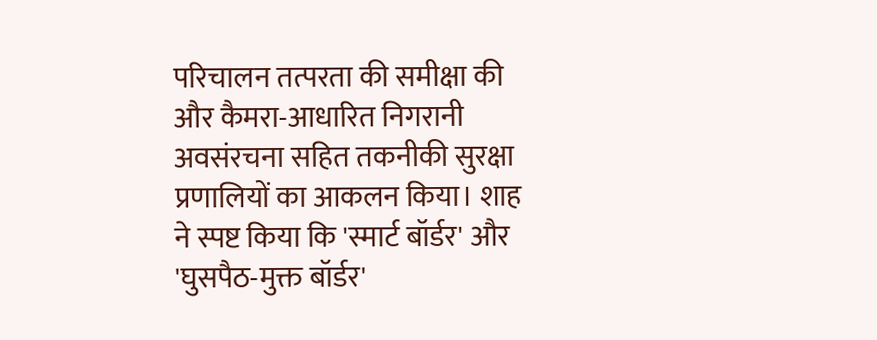परिचालन तत्परता की समीक्षा की और कैमरा-आधारित निगरानी अवसंरचना सहित तकनीकी सुरक्षा प्रणालियों का आकलन किया। शाह ने स्पष्ट किया कि 'स्मार्ट बॉर्डर' और 'घुसपैठ-मुक्त बॉर्डर'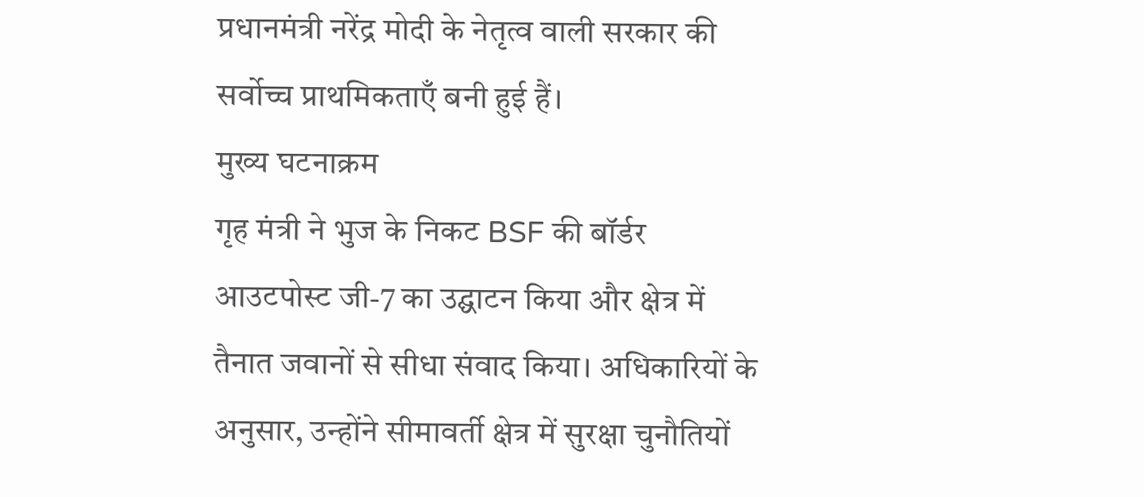प्रधानमंत्री नरेंद्र मोदी के नेतृत्व वाली सरकार की सर्वोच्च प्राथमिकताएँ बनी हुई हैं।
मुख्य घटनाक्रम
गृह मंत्री ने भुज के निकट BSF की बॉर्डर आउटपोस्ट जी-7 का उद्घाटन किया और क्षेत्र में तैनात जवानों से सीधा संवाद किया। अधिकारियों के अनुसार, उन्होंने सीमावर्ती क्षेत्र में सुरक्षा चुनौतियों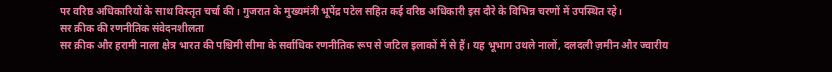पर वरिष्ठ अधिकारियों के साथ विस्तृत चर्चा की। गुजरात के मुख्यमंत्री भूपेंद्र पटेल सहित कई वरिष्ठ अधिकारी इस दौरे के विभिन्न चरणों में उपस्थित रहे।
सर क्रीक की रणनीतिक संवेदनशीलता
सर क्रीक और हरामी नाला क्षेत्र भारत की पश्चिमी सीमा के सर्वाधिक रणनीतिक रूप से जटिल इलाकों में से हैं। यह भूभाग उथले नालों, दलदली ज़मीन और ज्वारीय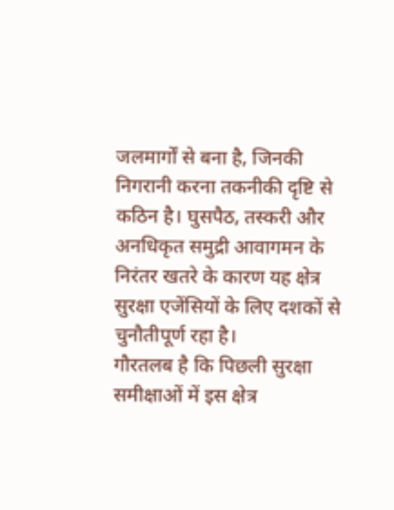जलमार्गों से बना है, जिनकी निगरानी करना तकनीकी दृष्टि से कठिन है। घुसपैठ, तस्करी और अनधिकृत समुद्री आवागमन के निरंतर खतरे के कारण यह क्षेत्र सुरक्षा एजेंसियों के लिए दशकों से चुनौतीपूर्ण रहा है।
गौरतलब है कि पिछली सुरक्षा समीक्षाओं में इस क्षेत्र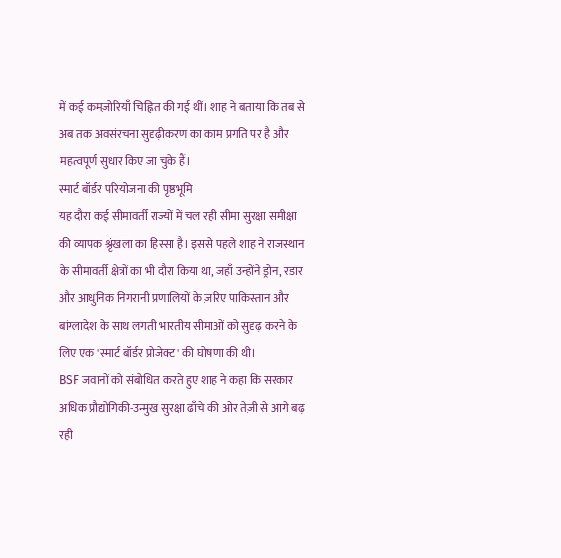में कई कमज़ोरियाँ चिह्नित की गई थीं। शाह ने बताया कि तब से अब तक अवसंरचना सुदृढ़ीकरण का काम प्रगति पर है और महत्वपूर्ण सुधार किए जा चुके हैं।
स्मार्ट बॉर्डर परियोजना की पृष्ठभूमि
यह दौरा कई सीमावर्ती राज्यों में चल रही सीमा सुरक्षा समीक्षा की व्यापक श्रृंखला का हिस्सा है। इससे पहले शाह ने राजस्थान के सीमावर्ती क्षेत्रों का भी दौरा किया था, जहाँ उन्होंने ड्रोन, रडार और आधुनिक निगरानी प्रणालियों के ज़रिए पाकिस्तान और बांग्लादेश के साथ लगती भारतीय सीमाओं को सुदृढ़ करने के लिए एक 'स्मार्ट बॉर्डर प्रोजेक्ट' की घोषणा की थी।
BSF जवानों को संबोधित करते हुए शाह ने कहा कि सरकार अधिक प्रौद्योगिकी-उन्मुख सुरक्षा ढाँचे की ओर तेज़ी से आगे बढ़ रही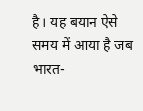है। यह बयान ऐसे समय में आया है जब भारत-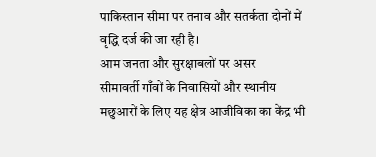पाकिस्तान सीमा पर तनाव और सतर्कता दोनों में वृद्धि दर्ज की जा रही है।
आम जनता और सुरक्षाबलों पर असर
सीमावर्ती गाँवों के निवासियों और स्थानीय मछुआरों के लिए यह क्षेत्र आजीविका का केंद्र भी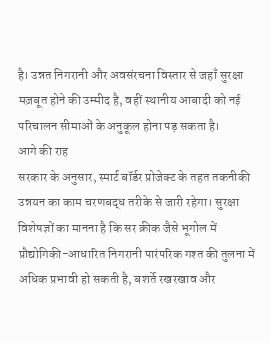है। उन्नत निगरानी और अवसंरचना विस्तार से जहाँ सुरक्षा मज़बूत होने की उम्मीद है, वहीं स्थानीय आबादी को नई परिचालन सीमाओं के अनुकूल होना पड़ सकता है।
आगे की राह
सरकार के अनुसार, स्मार्ट बॉर्डर प्रोजेक्ट के तहत तकनीकी उन्नयन का काम चरणबद्ध तरीके से जारी रहेगा। सुरक्षा विशेषज्ञों का मानना है कि सर क्रीक जैसे भूगोल में प्रौद्योगिकी-आधारित निगरानी पारंपरिक गश्त की तुलना में अधिक प्रभावी हो सकती है, बशर्ते रखरखाव और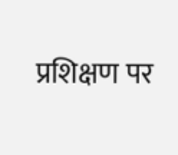प्रशिक्षण पर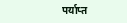पर्याप्त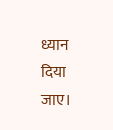ध्यान दिया जाए।